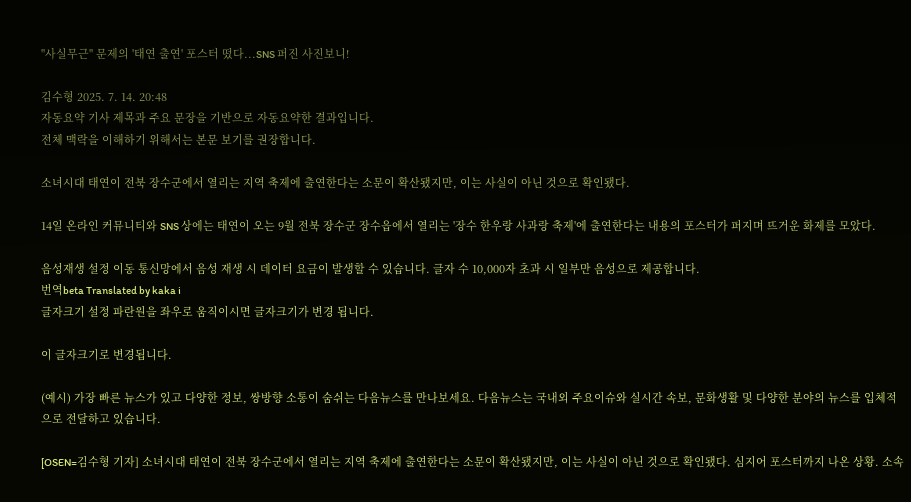"사실무근" 문제의 '태연 출연' 포스터 떴다...SNS 퍼진 사진보니!

김수형 2025. 7. 14. 20:48
자동요약 기사 제목과 주요 문장을 기반으로 자동요약한 결과입니다.
전체 맥락을 이해하기 위해서는 본문 보기를 권장합니다.

소녀시대 태연이 전북 장수군에서 열리는 지역 축제에 출연한다는 소문이 확산됐지만, 이는 사실이 아닌 것으로 확인됐다.

14일 온라인 커뮤니티와 SNS 상에는 태연이 오는 9월 전북 장수군 장수읍에서 열리는 '장수 한우랑 사과랑 축제'에 출연한다는 내용의 포스터가 퍼지며 뜨거운 화제를 모았다.

음성재생 설정 이동 통신망에서 음성 재생 시 데이터 요금이 발생할 수 있습니다. 글자 수 10,000자 초과 시 일부만 음성으로 제공합니다.
번역beta Translated by kaka i
글자크기 설정 파란원을 좌우로 움직이시면 글자크기가 변경 됩니다.

이 글자크기로 변경됩니다.

(예시) 가장 빠른 뉴스가 있고 다양한 정보, 쌍방향 소통이 숨쉬는 다음뉴스를 만나보세요. 다음뉴스는 국내외 주요이슈와 실시간 속보, 문화생활 및 다양한 분야의 뉴스를 입체적으로 전달하고 있습니다.

[OSEN=김수형 기자] 소녀시대 태연이 전북 장수군에서 열리는 지역 축제에 출연한다는 소문이 확산됐지만, 이는 사실이 아닌 것으로 확인됐다. 심지어 포스터까지 나온 상황. 소속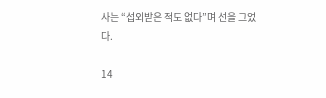사는 “섭외받은 적도 없다”며 선을 그었다.

14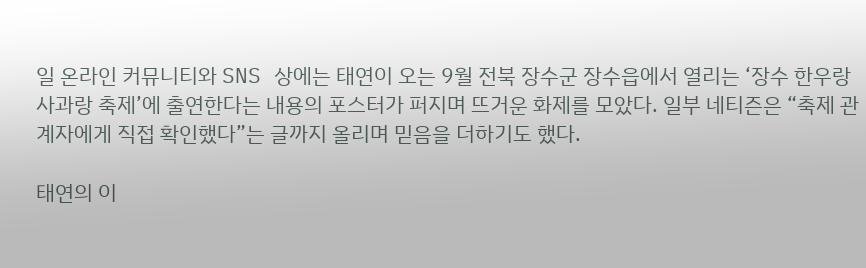일 온라인 커뮤니티와 SNS 상에는 태연이 오는 9월 전북 장수군 장수읍에서 열리는 ‘장수 한우랑 사과랑 축제’에 출연한다는 내용의 포스터가 퍼지며 뜨거운 화제를 모았다. 일부 네티즌은 “축제 관계자에게 직접 확인했다”는 글까지 올리며 믿음을 더하기도 했다.

태연의 이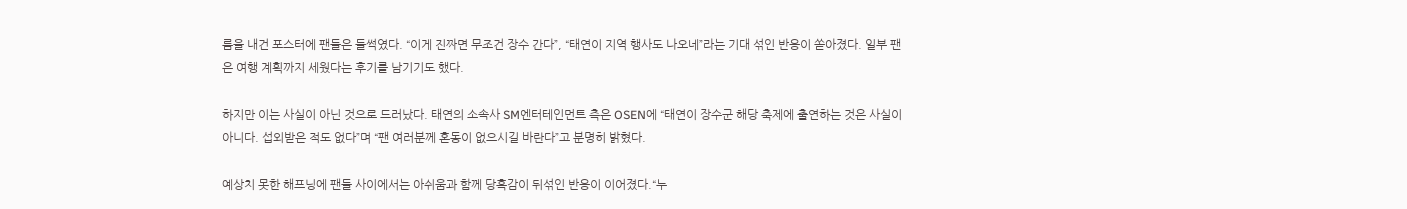름을 내건 포스터에 팬들은 들썩였다. “이게 진짜면 무조건 장수 간다”, “태연이 지역 행사도 나오네”라는 기대 섞인 반응이 쏟아졌다. 일부 팬은 여행 계획까지 세웠다는 후기를 남기기도 했다.

하지만 이는 사실이 아닌 것으로 드러났다. 태연의 소속사 SM엔터테인먼트 측은 OSEN에 “태연이 장수군 해당 축제에 출연하는 것은 사실이 아니다. 섭외받은 적도 없다”며 “팬 여러분께 혼동이 없으시길 바란다”고 분명히 밝혔다.

예상치 못한 해프닝에 팬들 사이에서는 아쉬움과 함께 당혹감이 뒤섞인 반응이 이어졌다.“누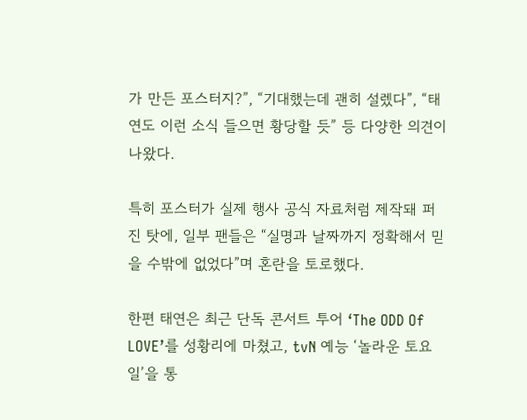가 만든 포스터지?”, “기대했는데 괜히 설렜다”, “태연도 이런 소식 들으면 황당할 듯” 등 다양한 의견이 나왔다.

특히 포스터가 실제 행사 공식 자료처럼 제작돼 퍼진 탓에, 일부 팬들은 “실명과 날짜까지 정확해서 믿을 수밖에 없었다”며 혼란을 토로했다.

한편 태연은 최근 단독 콘서트 투어 ‘The ODD Of LOVE’를 성황리에 마쳤고, tvN 예능 ‘놀라운 토요일’을 통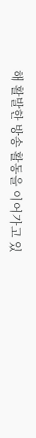해 활발한 방송 활동을 이어가고 있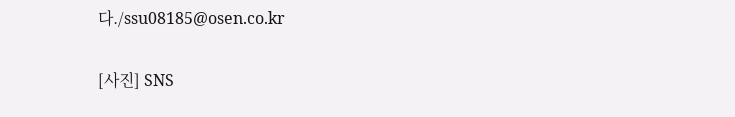다./ssu08185@osen.co.kr

[사진] SNS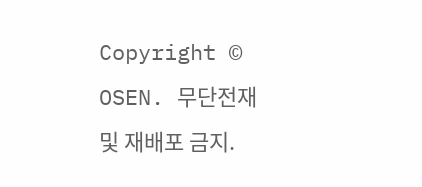Copyright © OSEN. 무단전재 및 재배포 금지.